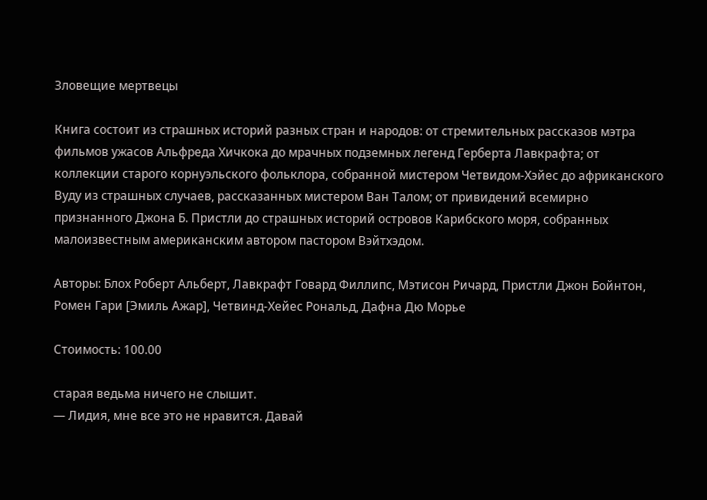Зловещие мертвецы

Книга состоит из страшных историй разных стран и народов: от стремительных рассказов мэтра фильмов ужасов Альфреда Хичкока до мрачных подземных легенд Герберта Лавкрафта; от коллекции старого корнуэльского фольклора, собранной мистером Четвидом-Хэйес до африканского Вуду из страшных случаев, рассказанных мистером Ван Талом; от привидений всемирно признанного Джона Б. Пристли до страшных историй островов Карибского моря, собранных малоизвестным американским автором пастором Вэйтхэдом.

Авторы: Блох Роберт Альберт, Лавкрафт Говард Филлипс, Мэтисон Ричард, Пристли Джон Бойнтон, Ромен Гари [Эмиль Ажар], Четвинд-Хейес Рональд, Дафна Дю Морье

Стоимость: 100.00

старая ведьма ничего не слышит.
— Лидия, мне все это не нравится. Давай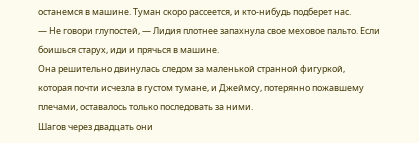останемся в машине. Туман скоро рассеется, и кто-нибудь подберет нас.
— Не говори глупостей, — Лидия плотнее запахнула свое меховое пальто. Если боишься старух, иди и прячься в машине.
Она решительно двинулась следом за маленькой странной фигуркой, которая почти исчезла в густом тумане, и Джеймсу, потерянно пожавшему плечами, оставалось только последовать за ними.
Шагов через двадцать они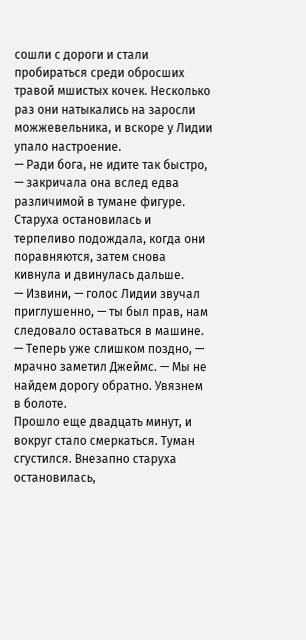сошли с дороги и стали пробираться среди обросших травой мшистых кочек. Несколько раз они натыкались на заросли можжевельника, и вскоре у Лидии упало настроение.
— Ради бога, не идите так быстро, — закричала она вслед едва различимой в тумане фигуре.
Старуха остановилась и терпеливо подождала, когда они поравняются, затем снова кивнула и двинулась дальше.
— Извини, — голос Лидии звучал приглушенно, — ты был прав, нам следовало оставаться в машине.
— Теперь уже слишком поздно, — мрачно заметил Джеймс. — Мы не найдем дорогу обратно. Увязнем в болоте.
Прошло еще двадцать минут, и вокруг стало смеркаться. Туман сгустился. Внезапно старуха остановилась,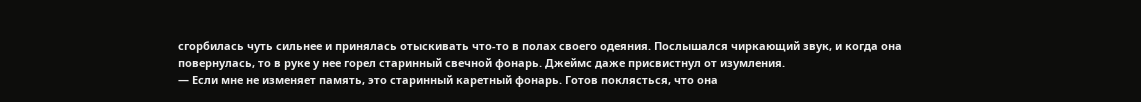сгорбилась чуть сильнее и принялась отыскивать что-то в полах своего одеяния. Послышался чиркающий звук, и когда она повернулась, то в руке у нее горел старинный свечной фонарь. Джеймс даже присвистнул от изумления.
— Если мне не изменяет память, это старинный каретный фонарь. Готов поклясться, что она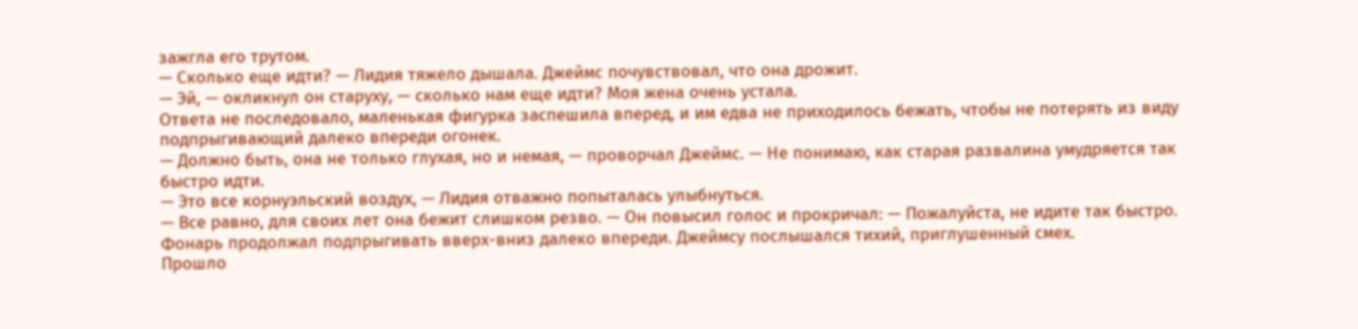зажгла его трутом.
— Сколько еще идти? — Лидия тяжело дышала. Джеймс почувствовал, что она дрожит.
— Эй, — окликнул он старуху, — сколько нам еще идти? Моя жена очень устала.
Ответа не последовало, маленькая фигурка заспешила вперед, и им едва не приходилось бежать, чтобы не потерять из виду подпрыгивающий далеко впереди огонек.
— Должно быть, она не только глухая, но и немая, — проворчал Джеймс. — Не понимаю, как старая развалина умудряется так быстро идти.
— Это все корнуэльский воздух, — Лидия отважно попыталась улыбнуться.
— Все равно, для своих лет она бежит слишком резво. — Он повысил голос и прокричал: — Пожалуйста, не идите так быстро.
Фонарь продолжал подпрыгивать вверх-вниз далеко впереди. Джеймсу послышался тихий, приглушенный смех.
Прошло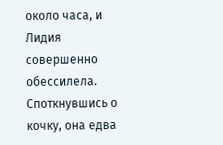около часа, и Лидия совершенно обессилела. Споткнувшись о кочку, она едва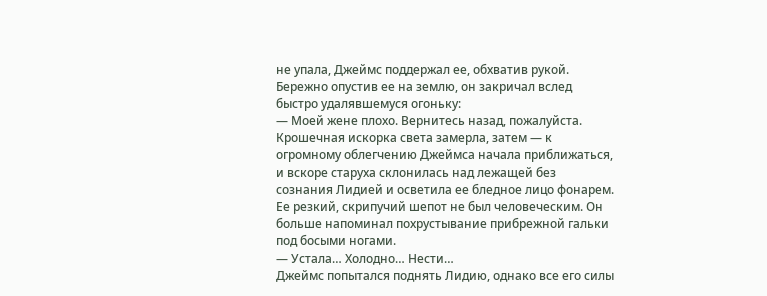не упала, Джеймс поддержал ее, обхватив рукой. Бережно опустив ее на землю, он закричал вслед быстро удалявшемуся огоньку:
— Моей жене плохо. Вернитесь назад, пожалуйста.
Крошечная искорка света замерла, затем — к огромному облегчению Джеймса начала приближаться, и вскоре старуха склонилась над лежащей без сознания Лидией и осветила ее бледное лицо фонарем.
Ее резкий, скрипучий шепот не был человеческим. Он больше напоминал похрустывание прибрежной гальки под босыми ногами.
— Устала… Холодно… Нести…
Джеймс попытался поднять Лидию, однако все его силы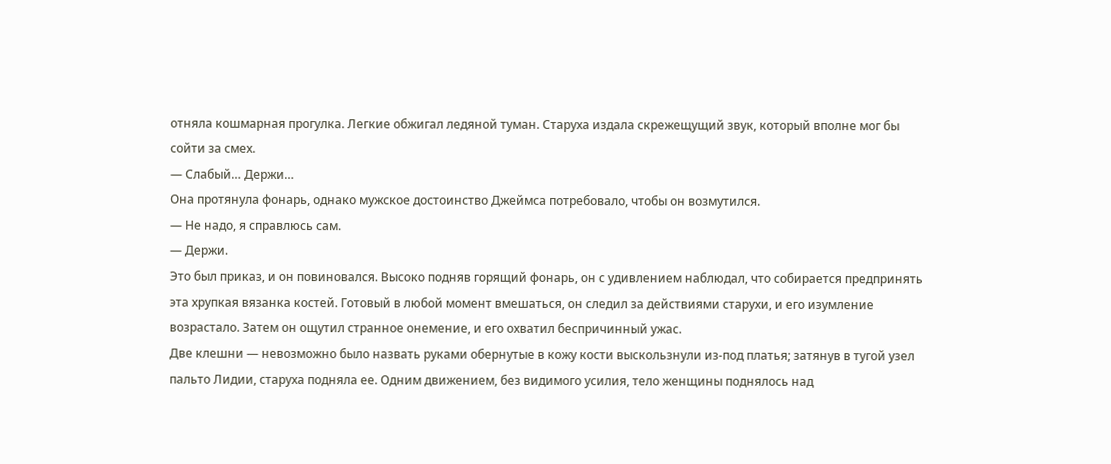отняла кошмарная прогулка. Легкие обжигал ледяной туман. Старуха издала скрежещущий звук, который вполне мог бы сойти за смех.
— Слабый… Держи…
Она протянула фонарь, однако мужское достоинство Джеймса потребовало, чтобы он возмутился.
— Не надо, я справлюсь сам.
— Держи.
Это был приказ, и он повиновался. Высоко подняв горящий фонарь, он с удивлением наблюдал, что собирается предпринять эта хрупкая вязанка костей. Готовый в любой момент вмешаться, он следил за действиями старухи, и его изумление возрастало. Затем он ощутил странное онемение, и его охватил беспричинный ужас.
Две клешни — невозможно было назвать руками обернутые в кожу кости выскользнули из-под платья; затянув в тугой узел пальто Лидии, старуха подняла ее. Одним движением, без видимого усилия, тело женщины поднялось над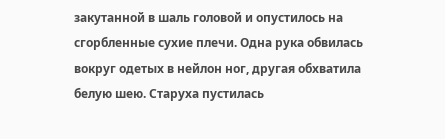закутанной в шаль головой и опустилось на сгорбленные сухие плечи. Одна рука обвилась вокруг одетых в нейлон ног, другая обхватила белую шею. Старуха пустилась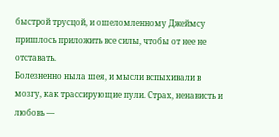быстрой трусцой, и ошеломленному Джеймсу пришлось приложить все силы, чтобы от нее не отставать.
Болезненно ныла шея, и мысли вспыхивали в мозгу, как трассирующие пули. Страх, ненависть и любовь —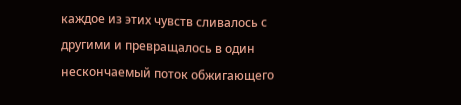каждое из этих чувств сливалось с другими и превращалось в один нескончаемый поток обжигающего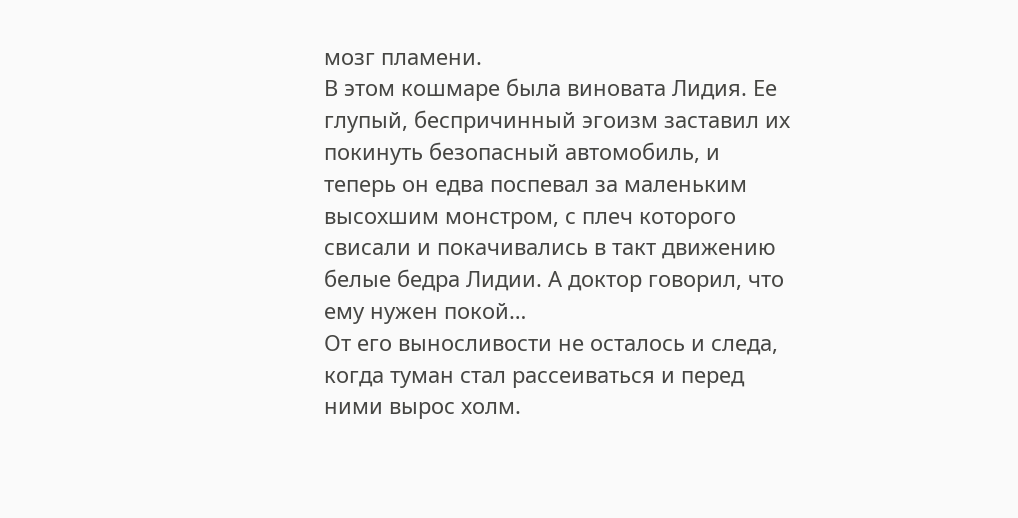мозг пламени.
В этом кошмаре была виновата Лидия. Ее глупый, беспричинный эгоизм заставил их покинуть безопасный автомобиль, и теперь он едва поспевал за маленьким высохшим монстром, с плеч которого свисали и покачивались в такт движению белые бедра Лидии. А доктор говорил, что ему нужен покой…
От его выносливости не осталось и следа, когда туман стал рассеиваться и перед ними вырос холм.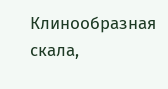Клинообразная скала,